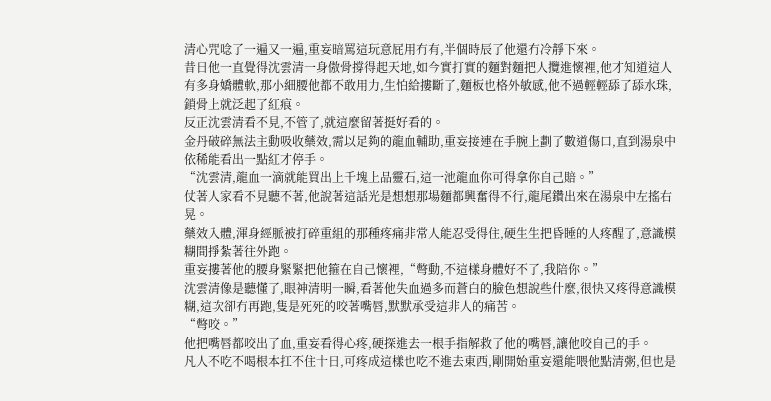清心咒唸了一遍又一遍,重妄暗罵這玩意屁用冇有,半個時辰了他還冇冷靜下來。
昔日他一直覺得沈雲清一身傲骨撐得起天地,如今實打實的麵對麵把人攬進懷裡,他才知道這人有多身嬌體軟,那小細腰他都不敢用力,生怕給摟斷了,麵板也格外敏感,他不過輕輕舔了舔水珠,鎖骨上就泛起了紅痕。
反正沈雲清看不見,不管了,就這麼留著挺好看的。
金丹破碎無法主動吸收藥效,需以足夠的龍血輔助,重妄接連在手腕上劃了數道傷口,直到湯泉中依稀能看出一點紅才停手。
“沈雲清,龍血一滴就能買出上千塊上品靈石,這一池龍血你可得拿你自己賠。”
仗著人家看不見聽不著,他說著這話光是想想那場麵都興奮得不行,龍尾鑽出來在湯泉中左搖右晃。
藥效入體,渾身經脈被打碎重組的那種疼痛非常人能忍受得住,硬生生把昏睡的人疼醒了,意識模糊間掙紮著往外跑。
重妄摟著他的腰身緊緊把他箍在自己懷裡,“彆動,不這樣身體好不了,我陪你。”
沈雲清像是聽懂了,眼神清明一瞬,看著他失血過多而蒼白的臉色想說些什麼,很快又疼得意識模糊,這次卻冇再跑,隻是死死的咬著嘴唇,默默承受這非人的痛苦。
“彆咬。”
他把嘴唇都咬出了血,重妄看得心疼,硬探進去一根手指解救了他的嘴唇,讓他咬自己的手。
凡人不吃不喝根本扛不住十日,可疼成這樣也吃不進去東西,剛開始重妄還能喂他點清粥,但也是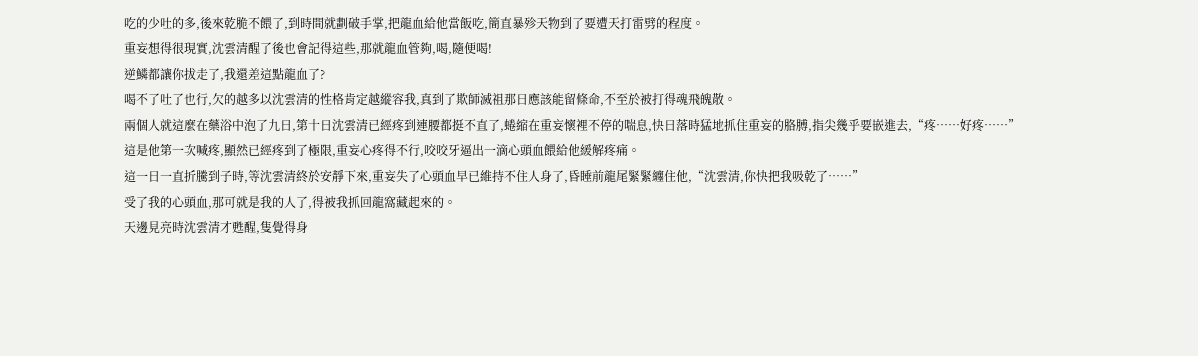吃的少吐的多,後來乾脆不餵了,到時間就劃破手掌,把龍血給他當飯吃,簡直暴殄天物到了要遭天打雷劈的程度。
重妄想得很現實,沈雲清醒了後也會記得這些,那就龍血管夠,喝,隨便喝!
逆鱗都讓你拔走了,我還差這點龍血了?
喝不了吐了也行,欠的越多以沈雲清的性格肯定越縱容我,真到了欺師滅祖那日應該能留條命,不至於被打得魂飛魄散。
兩個人就這麼在藥浴中泡了九日,第十日沈雲清已經疼到連腰都挺不直了,蜷縮在重妄懷裡不停的喘息,快日落時猛地抓住重妄的胳膊,指尖幾乎要嵌進去,“疼……好疼……”
這是他第一次喊疼,顯然已經疼到了極限,重妄心疼得不行,咬咬牙逼出一滴心頭血餵給他緩解疼痛。
這一日一直折騰到子時,等沈雲清終於安靜下來,重妄失了心頭血早已維持不住人身了,昏睡前龍尾緊緊纏住他,“沈雲清,你快把我吸乾了……”
受了我的心頭血,那可就是我的人了,得被我抓回龍窩藏起來的。
天邊見亮時沈雲清才甦醒,隻覺得身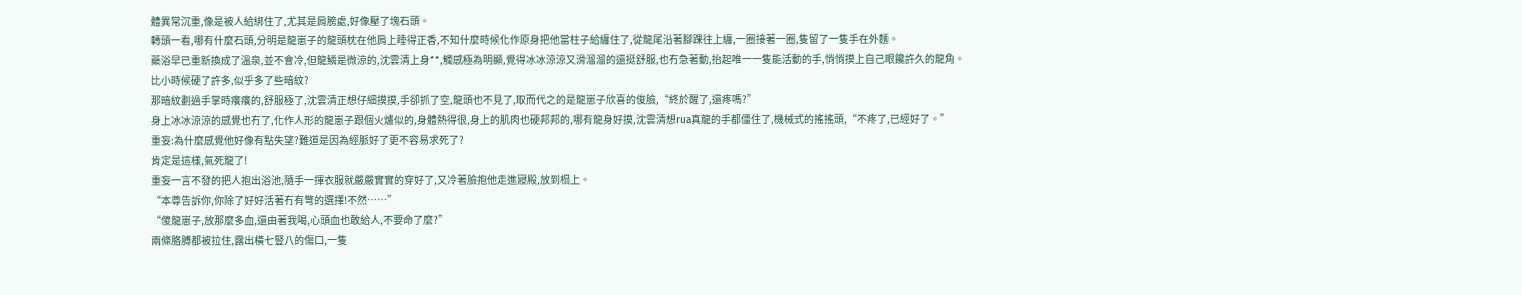體異常沉重,像是被人給綁住了,尤其是肩膀處,好像壓了塊石頭。
轉頭一看,哪有什麼石頭,分明是龍崽子的龍頭枕在他肩上睡得正香,不知什麼時候化作原身把他當柱子給纏住了,從龍尾沿著腳踝往上纏,一圈接著一圈,隻留了一隻手在外麵。
藥浴早已重新換成了溫泉,並不會冷,但龍鱗是微涼的,沈雲清上身**,觸感極為明顯,覺得冰冰涼涼又滑溜溜的還挺舒服,也冇急著動,抬起唯一一隻能活動的手,悄悄摸上自己眼饞許久的龍角。
比小時候硬了許多,似乎多了些暗紋?
那暗紋劃過手掌時癢癢的,舒服極了,沈雲清正想仔細摸摸,手卻抓了空,龍頭也不見了,取而代之的是龍崽子欣喜的俊臉,“終於醒了,還疼嗎?”
身上冰冰涼涼的感覺也冇了,化作人形的龍崽子跟個火爐似的,身體熱得很,身上的肌肉也硬邦邦的,哪有龍身好摸,沈雲清想rua真龍的手都僵住了,機械式的搖搖頭,“不疼了,已經好了。”
重妄:為什麼感覺他好像有點失望?難道是因為經脈好了更不容易求死了?
肯定是這樣,氣死龍了!
重妄一言不發的把人抱出浴池,隨手一揮衣服就嚴嚴實實的穿好了,又冷著臉抱他走進寢殿,放到榻上。
“本尊告訴你,你除了好好活著冇有彆的選擇!不然……”
“傻龍崽子,放那麼多血,還由著我喝,心頭血也敢給人,不要命了麼?”
兩條胳膊都被拉住,露出橫七豎八的傷口,一隻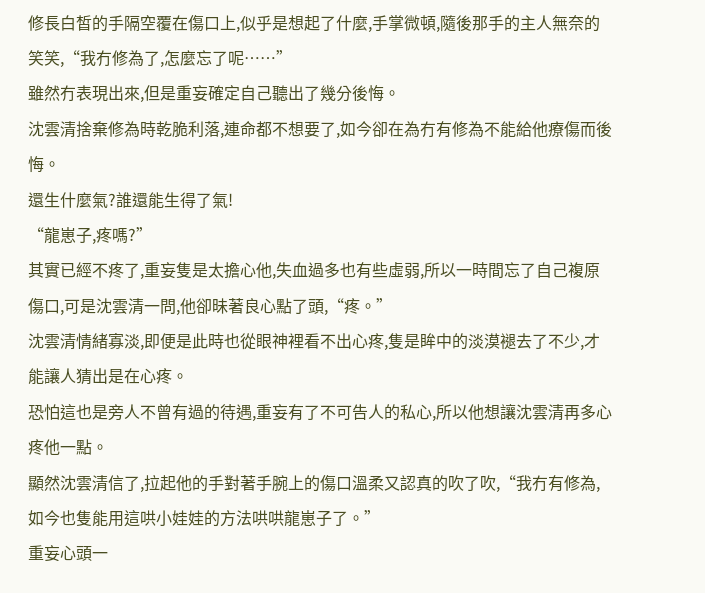修長白皙的手隔空覆在傷口上,似乎是想起了什麼,手掌微頓,隨後那手的主人無奈的笑笑,“我冇修為了,怎麼忘了呢……”
雖然冇表現出來,但是重妄確定自己聽出了幾分後悔。
沈雲清捨棄修為時乾脆利落,連命都不想要了,如今卻在為冇有修為不能給他療傷而後悔。
還生什麼氣?誰還能生得了氣!
“龍崽子,疼嗎?”
其實已經不疼了,重妄隻是太擔心他,失血過多也有些虛弱,所以一時間忘了自己複原傷口,可是沈雲清一問,他卻昧著良心點了頭,“疼。”
沈雲清情緒寡淡,即便是此時也從眼神裡看不出心疼,隻是眸中的淡漠褪去了不少,才能讓人猜出是在心疼。
恐怕這也是旁人不曾有過的待遇,重妄有了不可告人的私心,所以他想讓沈雲清再多心疼他一點。
顯然沈雲清信了,拉起他的手對著手腕上的傷口溫柔又認真的吹了吹,“我冇有修為,如今也隻能用這哄小娃娃的方法哄哄龍崽子了。”
重妄心頭一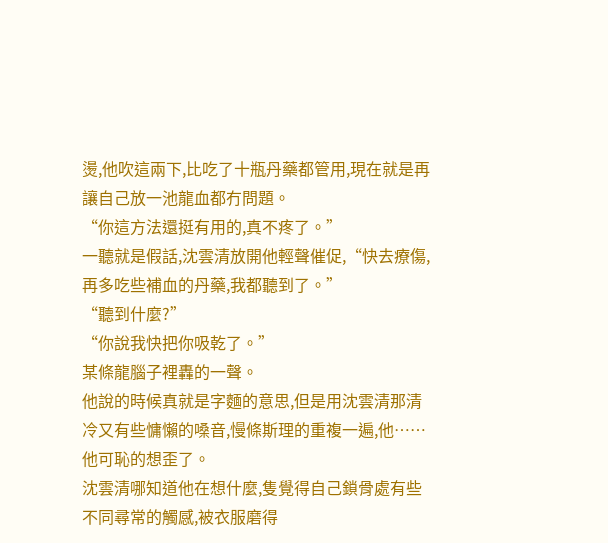燙,他吹這兩下,比吃了十瓶丹藥都管用,現在就是再讓自己放一池龍血都冇問題。
“你這方法還挺有用的,真不疼了。”
一聽就是假話,沈雲清放開他輕聲催促,“快去療傷,再多吃些補血的丹藥,我都聽到了。”
“聽到什麼?”
“你說我快把你吸乾了。”
某條龍腦子裡轟的一聲。
他說的時候真就是字麵的意思,但是用沈雲清那清冷又有些慵懶的嗓音,慢條斯理的重複一遍,他……他可恥的想歪了。
沈雲清哪知道他在想什麼,隻覺得自己鎖骨處有些不同尋常的觸感,被衣服磨得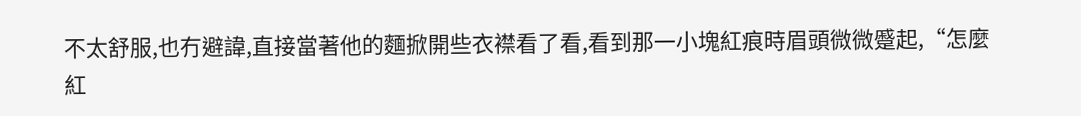不太舒服,也冇避諱,直接當著他的麵掀開些衣襟看了看,看到那一小塊紅痕時眉頭微微蹙起,“怎麼紅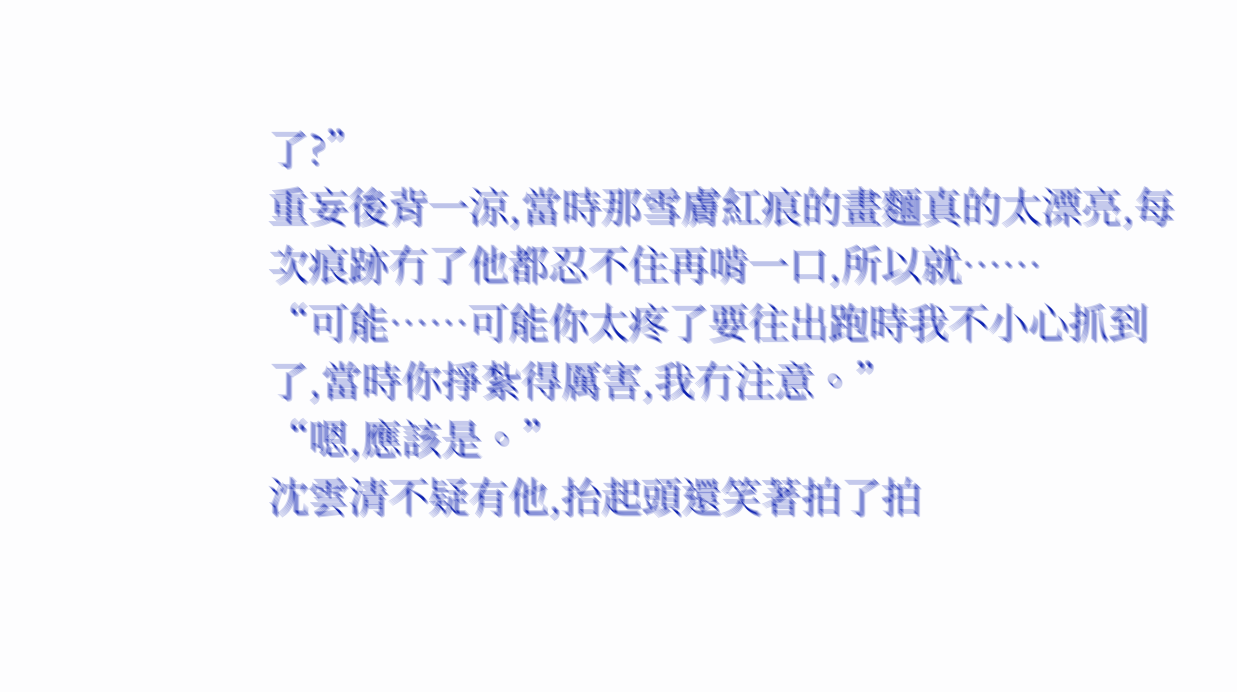了?”
重妄後背一涼,當時那雪膚紅痕的畫麵真的太漂亮,每次痕跡冇了他都忍不住再啃一口,所以就……
“可能……可能你太疼了要往出跑時我不小心抓到了,當時你掙紮得厲害,我冇注意。”
“嗯,應該是。”
沈雲清不疑有他,抬起頭還笑著拍了拍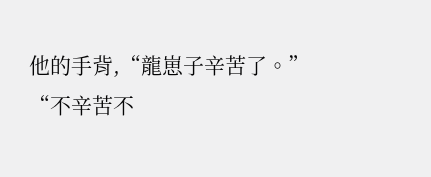他的手背,“龍崽子辛苦了。”
“不辛苦不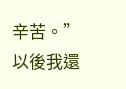辛苦。”
以後我還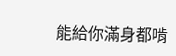能給你滿身都啃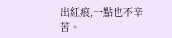出紅痕,一點也不辛苦。